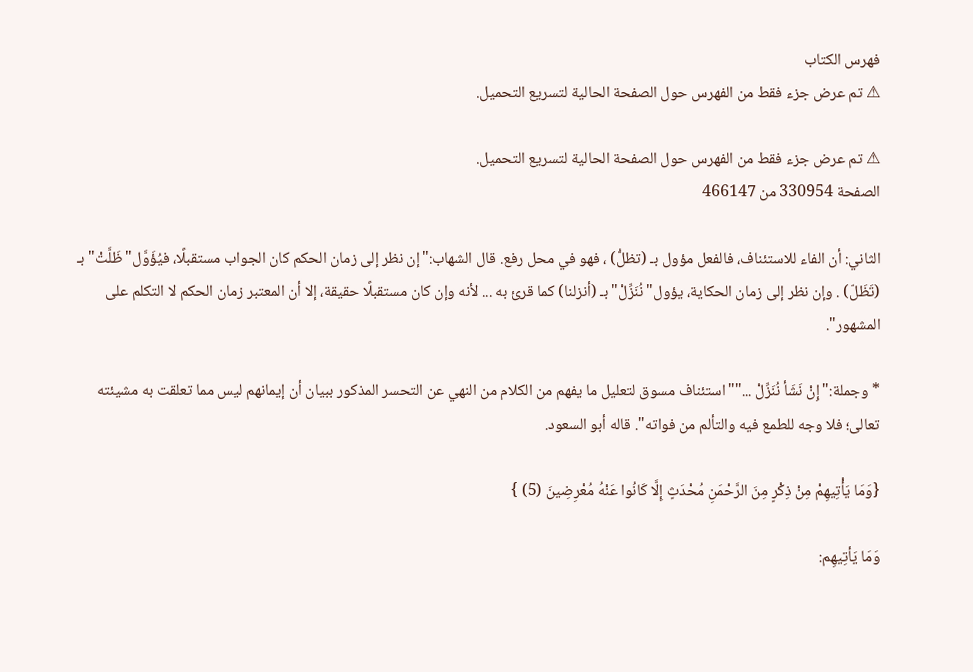فهرس الكتاب
⚠ تم عرض جزء فقط من الفهرس حول الصفحة الحالية لتسريع التحميل.

⚠ تم عرض جزء فقط من الفهرس حول الصفحة الحالية لتسريع التحميل.
الصفحة 330954 من 466147

الثاني: أن الفاء للاستئناف، فالفعل مؤول بـ (تظلُّ) ، فهو في محل رفع. قال الشهاب:"إن نظر إلى زمان الحكم كان الجواب مستقبلًا، فيُؤَوَّل"ظَلَّتْ"بـ (تَظَلّ) . وإن نظر إلى زمان الحكاية، يؤول"نُنَزِّلْ"بـ (أنزلنا) كما قرئ به ... لأنه وإن كان مستقبلًا حقيقة، إلا أن المعتبر زمان الحكم لا التكلم على المشهور".

* وجملة:"إِنْ نَشَأ نُنَزِّلْ ...""استئناف مسوق لتعليل ما يفهم من الكلام من النهي عن التحسر المذكور ببيان أن إيمانهم ليس مما تعلقت به مشيئته تعالى؛ فلا وجه للطمع فيه والتألم من فواته". قاله أبو السعود.

{وَمَا يَأْتِيهِمْ مِنْ ذِكْرٍ مِنَ الرَّحْمَنِ مُحْدَثٍ إِلَّا كَانُوا عَنْهُ مُعْرِضِينَ (5) }

وَمَا يَأتِيهِم: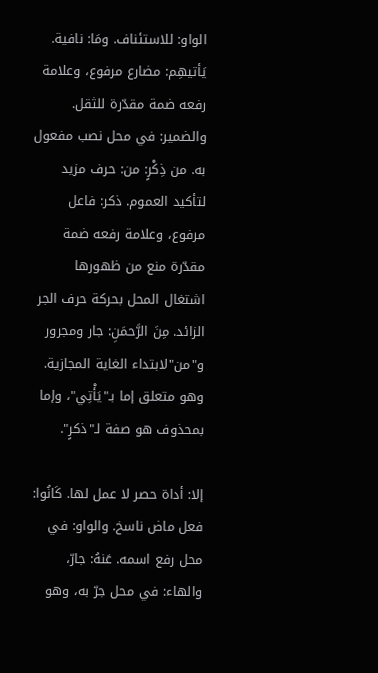الواو: للاستئناف. ومَا: نافية. يَأتيهِم: مضارع مرفوع، وعلامة رفعه ضمة مقدّرة للثقل. والضمير: في محل نصب مفعول به. من ذِكْرٍ: من: حرف مزيد لتأكيد العموم. ذكر: فاعل مرفوع، وعلامة رفعه ضمة مقدّرة منع من ظهورها اشتغال المحل بحركة حرف الجر الزائد. مِنَ الرَّحمَنِ: جار ومجرور و"من"لابتداء الغاية المجازية. وهو متعلق إما بـ"يَأْتِي"، وإما بمحذوف هو صفة لـ"ذكرٍ".

إلا: أداة حصر لا عمل لها. كَانُوا: فعل ماض ناسخ. والواو: في محل رفع اسمه. عَنهُ: جارّ، والهاء: في محل جرّ به، وهو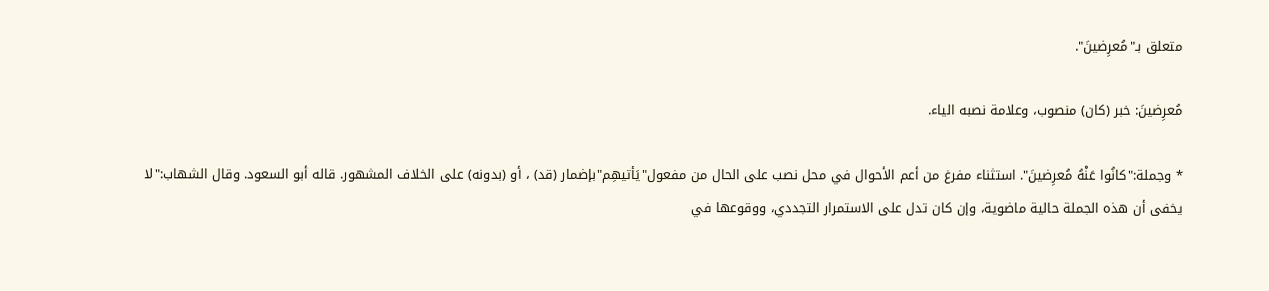متعلق بـ"مُعرِضينَ".

مُعرِضينَ: خبر (كان) منصوب، وعلامة نصبه الياء.

* وجملة:"كانُوا عَنْهُ مُعرِضينَ". استثناء مفرغ من أعم الأحوال في محل نصب على الحال من مفعول"يَأتيهِم"بإضمار (قد) ، أو (بدونه) على الخلاف المشهور. قاله أبو السعود. وقال الشهاب:"لا يخفى أن هذه الجملة حالية ماضوية، وإن كان تدل على الاستمرار التجددي، ووقوعها في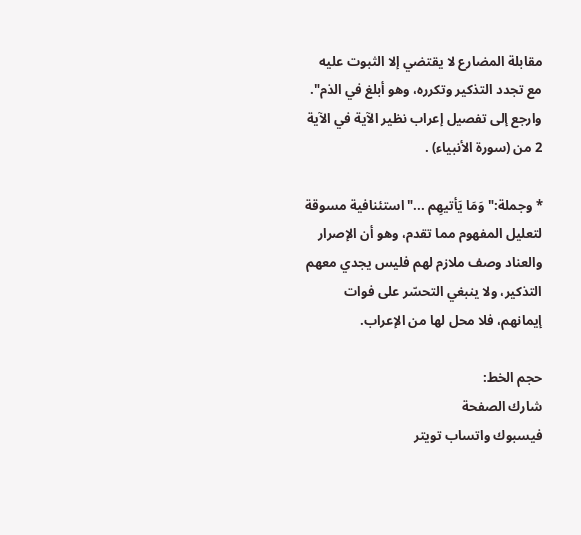مقابلة المضارع لا يقتضي إلا الثبوت عليه مع تجدد التذكير وتكرره، وهو أبلغ في الذم". وارجع إلى تفصيل إعراب نظير الآية في الآية 2 من (سورة الأنبياء) .

* وجملة:"وَمَا يَأتيهِم ..."استئنافية مسوقة لتعليل المفهوم مما تقدم، وهو أن الإصرار والعناد وصف ملازم لهم فليس يجدي معهم التذكير، ولا ينبغي التحسّر على فوات إيمانهم، فلا محل لها من الإعراب.

حجم الخط:
شارك الصفحة
فيسبوك واتساب تويتر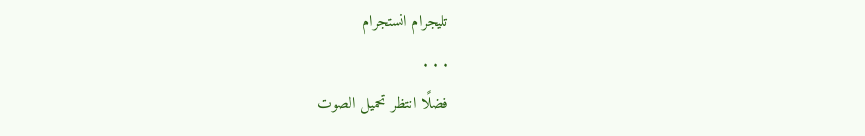تليجرام انستجرام
. . .
فضلًا انتظر تحميل الصوت